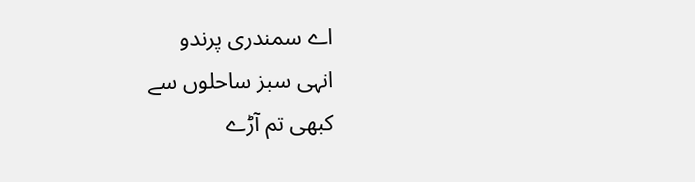اے سمندری پرندو
انہی سبز ساحلوں سے
کبھی تم آڑے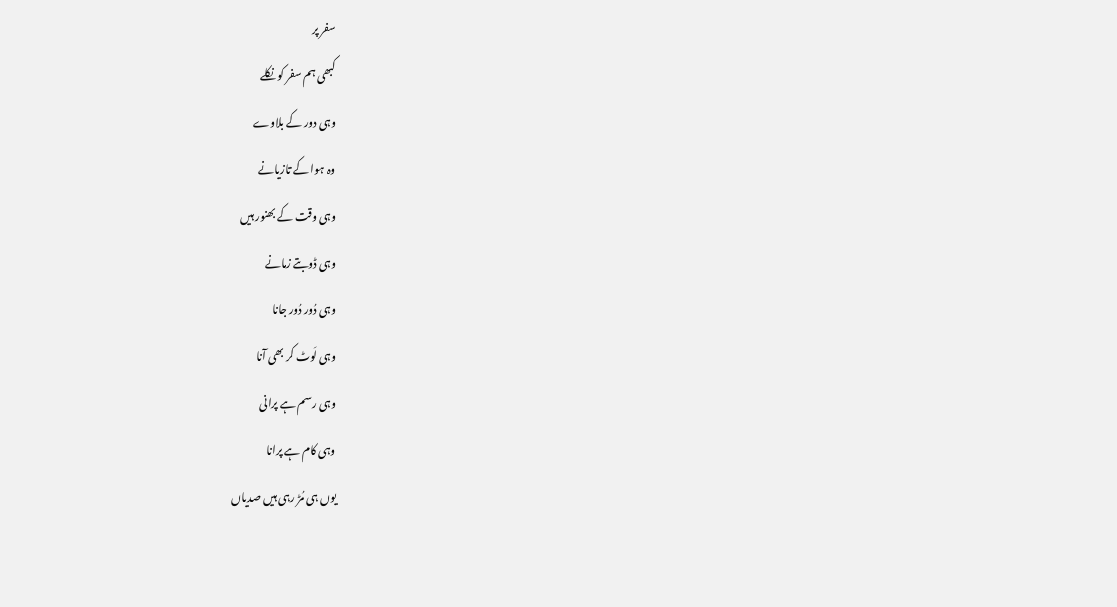سفر پر
کبھی ہم سفر کو نکلے
وہی دور کے بلاوے
وہ ہوا کے تازیانے
وہی وقت کے بھنور ہیں
وہی ڈوبتے زمانے
وہی دُور دُور جانا
وہی لَوٹ کر بھی آنا
وہی رسم ہے پرانی
وہی کام ہے پرانا
یوں ہی مُڑ رہی ہیں صدیاں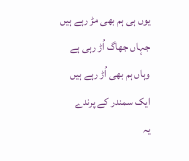یوں ہی ہم بھی مڑ رہے ہیں
جہاں جھاگ اُڑ رہی ہے
وہاں ہم بھی اُڑ رہے ہیں
ایک سمندر کے پرندے
یہ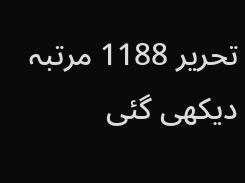تحریر 1188 مرتبہ دیکھی گئی